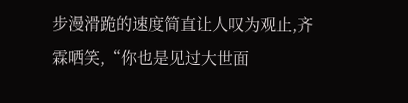步漫滑跪的速度简直让人叹为观止,齐霖哂笑,“你也是见过大世面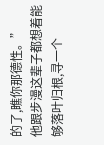的了,瞧你那德性。”
他跟步漫这辈子都想着能够落叶归根,寻一个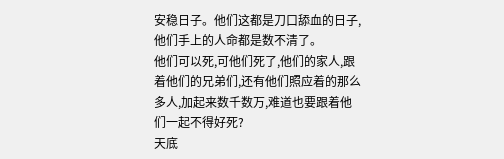安稳日子。他们这都是刀口舔血的日子,他们手上的人命都是数不清了。
他们可以死,可他们死了,他们的家人,跟着他们的兄弟们,还有他们照应着的那么多人,加起来数千数万,难道也要跟着他们一起不得好死?
天底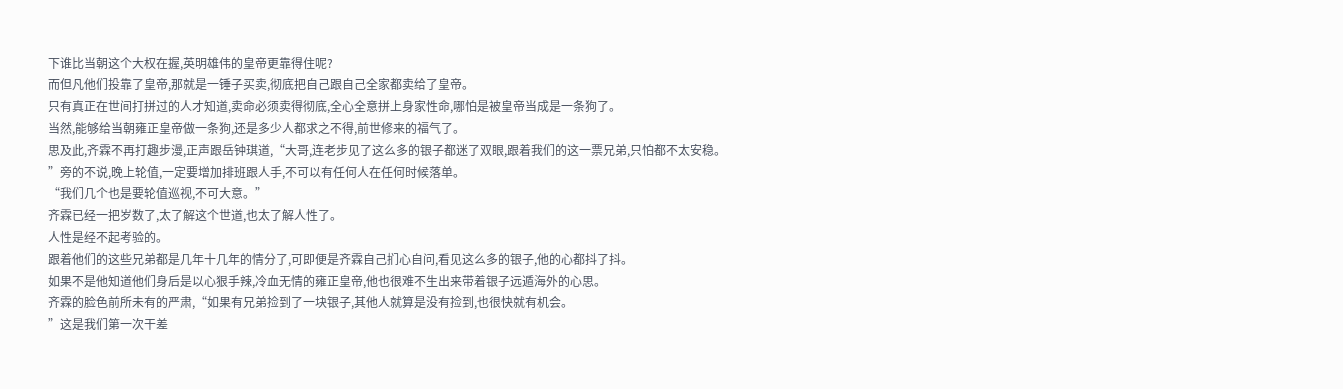下谁比当朝这个大权在握,英明雄伟的皇帝更靠得住呢?
而但凡他们投靠了皇帝,那就是一锤子买卖,彻底把自己跟自己全家都卖给了皇帝。
只有真正在世间打拼过的人才知道,卖命必须卖得彻底,全心全意拼上身家性命,哪怕是被皇帝当成是一条狗了。
当然,能够给当朝雍正皇帝做一条狗,还是多少人都求之不得,前世修来的福气了。
思及此,齐霖不再打趣步漫,正声跟岳钟琪道,“大哥,连老步见了这么多的银子都迷了双眼,跟着我们的这一票兄弟,只怕都不太安稳。
”旁的不说,晚上轮值,一定要增加排班跟人手,不可以有任何人在任何时候落单。
“我们几个也是要轮值巡视,不可大意。”
齐霖已经一把岁数了,太了解这个世道,也太了解人性了。
人性是经不起考验的。
跟着他们的这些兄弟都是几年十几年的情分了,可即便是齐霖自己扪心自问,看见这么多的银子,他的心都抖了抖。
如果不是他知道他们身后是以心狠手辣,冷血无情的雍正皇帝,他也很难不生出来带着银子远遁海外的心思。
齐霖的脸色前所未有的严肃,“如果有兄弟捡到了一块银子,其他人就算是没有捡到,也很快就有机会。
”这是我们第一次干差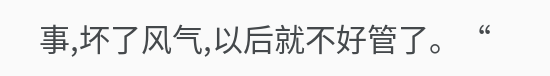事,坏了风气,以后就不好管了。“